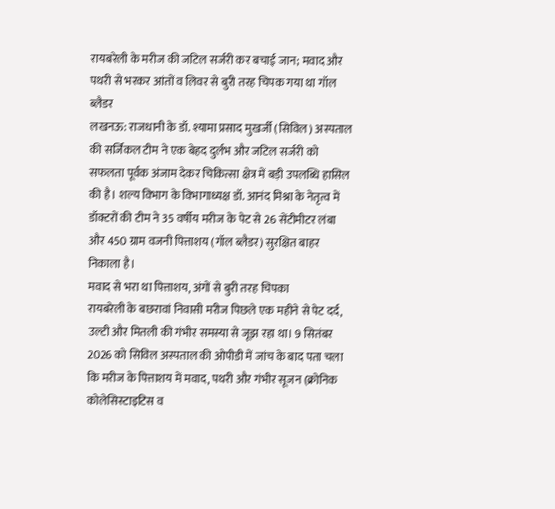रायबरेली के मरीज की जटिल सर्जरी कर बचाई जान; मवाद और पथरी से भरकर आंतों व लिवर से बुरी तरह चिपक गया था गॉल ब्लैडर
लखनऊ: राजधानी के डॉ. श्यामा प्रसाद मुखर्जी (सिविल) अस्पताल की सर्जिकल टीम ने एक बेहद दुर्लभ और जटिल सर्जरी को सफलता पूर्वक अंजाम देकर चिकित्सा क्षेत्र में बड़ी उपलब्धि हासिल की है। शल्य विभाग के विभागाध्यक्ष डॉ. आनंद मिश्रा के नेतृत्व में डॉक्टरों की टीम ने 35 वर्षीय मरीज के पेट से 26 सेंटीमीटर लंबा और 450 ग्राम वजनी पित्ताशय (गॉल ब्लैडर) सुरक्षित बाहर निकाला है।
मवाद से भरा था पित्ताशय, अंगों से बुरी तरह चिपका
रायबरेली के बछरावां निवासी मरीज पिछले एक महीने से पेट दर्द, उल्टी और मितली की गंभीर समस्या से जूझ रहा था। 9 सितंबर 2026 को सिविल अस्पताल की ओपीडी में जांच के बाद पता चला कि मरीज के पित्ताशय में मवाद, पथरी और गंभीर सूजन (क्रोनिक कोलेसिस्टाइटिस व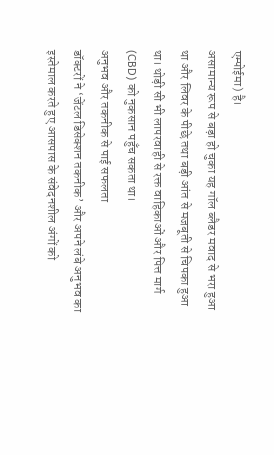एम्पोईमा) है।
असामान्य रूप से बड़ा हो चुका यह गॉल ब्लैडर मवाद से भरा हुआ था और लिवर के पीछे तथा बड़ी आंत से मजबूती से चिपका हुआ था। थोड़ी सी भी लापरवाही से रक्त वाहिकाओं और पित्त मार्ग (CBD) को नुकसान पहुँच सकता था।
अनुभव और तकनीक से पाई सफलता
डॉक्टरों ने ‘जेंटल डिसेक्शन तकनीक’ और अपने लंबे अनुभव का इस्तेमाल करते हुए आसपास के संवेदनशील अंगों को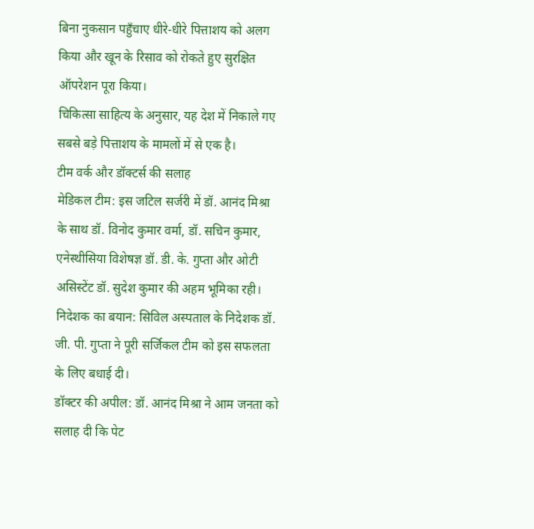बिना नुकसान पहुँचाए धीरे-धीरे पित्ताशय को अलग किया और खून के रिसाव को रोकते हुए सुरक्षित ऑपरेशन पूरा किया।
चिकित्सा साहित्य के अनुसार, यह देश में निकाले गए सबसे बड़े पित्ताशय के मामलों में से एक है।
टीम वर्क और डॉक्टर्स की सलाह
मेडिकल टीम: इस जटिल सर्जरी में डॉ. आनंद मिश्रा के साथ डॉ. विनोद कुमार वर्मा, डॉ. सचिन कुमार, एनेस्थीसिया विशेषज्ञ डॉ. डी. के. गुप्ता और ओटी असिस्टेंट डॉ. सुदेश कुमार की अहम भूमिका रही।
निदेशक का बयान: सिविल अस्पताल के निदेशक डॉ. जी. पी. गुप्ता ने पूरी सर्जिकल टीम को इस सफलता के लिए बधाई दी।
डॉक्टर की अपील: डॉ. आनंद मिश्रा ने आम जनता को सलाह दी कि पेट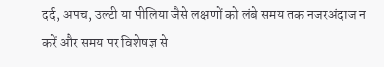दर्द, अपच, उल्टी या पीलिया जैसे लक्षणों को लंबे समय तक नजरअंदाज न करें और समय पर विशेषज्ञ से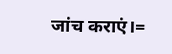जांच कराएं।=